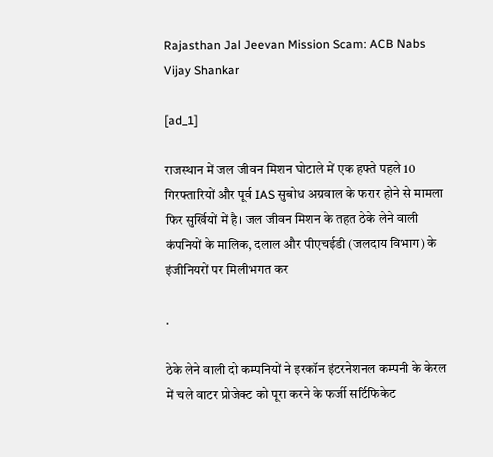Rajasthan Jal Jeevan Mission Scam: ACB Nabs Vijay Shankar

[ad_1]

राजस्थान में जल जीवन मिशन घोटाले में एक हफ्ते पहले 10 गिरफ्तारियों और पूर्व IAS सुबोध अग्रवाल के फरार होने से मामला फिर सुर्खियों में है। जल जीवन मिशन के तहत ठेके लेने वाली कंपनियों के मालिक, दलाल और पीएचईडी (जलदाय विभाग) के इंजीनियरों पर मिलीभगत कर

.

ठेके लेने वाली दो कम्पनियों ने इरकॉन इंटरनेशनल कम्पनी के केरल में चले वाटर प्रोजेक्ट को पूरा करने के फर्जी सर्टिफिकेट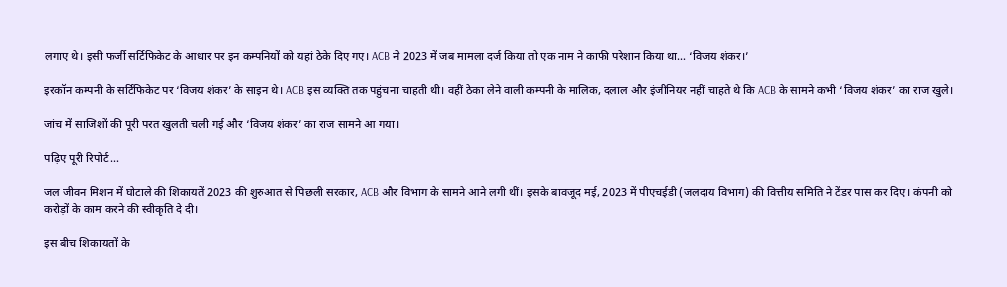लगाए थे। इसी फर्जी सर्टिफिकेट के आधार पर इन कम्पनियों को यहां ठेके दिए गए। ACB ने 2023 में जब मामला दर्ज किया तो एक नाम ने काफी परेशान किया था… ‘विजय शंकर।’

इरकॉन कम्पनी के सर्टिफिकेट पर ‘विजय शंकर’ के साइन थे। ACB इस व्यक्ति तक पहुंचना चाहती थी। वहीं ठेका लेने वाली कम्पनी के मालिक, दलाल और इंजीनियर नहीं चाहते थे कि ACB के सामने कभी ‘विजय शंकर’ का राज खुले।

जांच में साजिशों की पूरी परत खुलती चली गई और ‘विजय शंकर’ का राज सामने आ गया।

पढ़िए पूरी रिपोर्ट…

जल जीवन मिशन में घोटाले की शिकायतें 2023 की शुरुआत से पिछली सरकार, ACB और विभाग के सामने आने लगी थीं। इसके बावजूद मई, 2023 में पीएचईडी (जलदाय विभाग) की वित्तीय समिति ने टेंडर पास कर दिए। कंपनी को करोड़ों के काम करने की स्वीकृति दे दी।

इस बीच शिकायतों के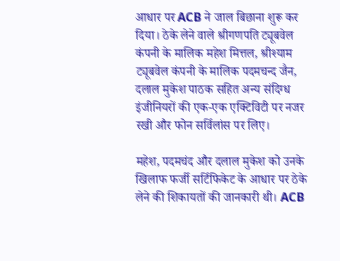आधार पर ACB ने जाल बिछाना शुरू कर दिया। ठेके लेने वाले श्रीगणपति ट्यूबवेल कंपनी के मालिक महेश मित्तल, श्रीश्याम ट्यूबवेल कंपनी के मालिक पदमचन्द जैन, दलाल मुकेश पाठक सहित अन्य संदिग्ध इंजीनियरों की एक-एक एक्टिविटी पर नजर रखी और फोन सर्विलांस पर लिए।

महेश, पदमचंद और दलाल मुकेश को उनके खिलाफ फर्जी सर्टिफिकेट के आधार पर ठेके लेने की शिकायतों की जानकारी थी। ACB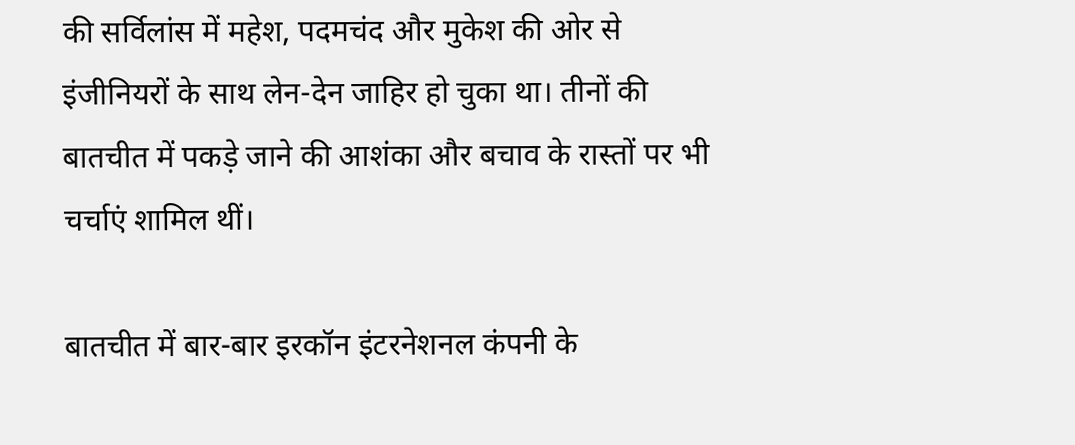की सर्विलांस में महेश, पदमचंद और मुकेश की ओर से इंजीनियरों के साथ लेन-देन जाहिर हो चुका था। तीनों की बातचीत में पकड़े जाने की आशंका और बचाव के रास्तों पर भी चर्चाएं शामिल थीं।

बातचीत में बार-बार इरकॉन इंटरनेशनल कंपनी के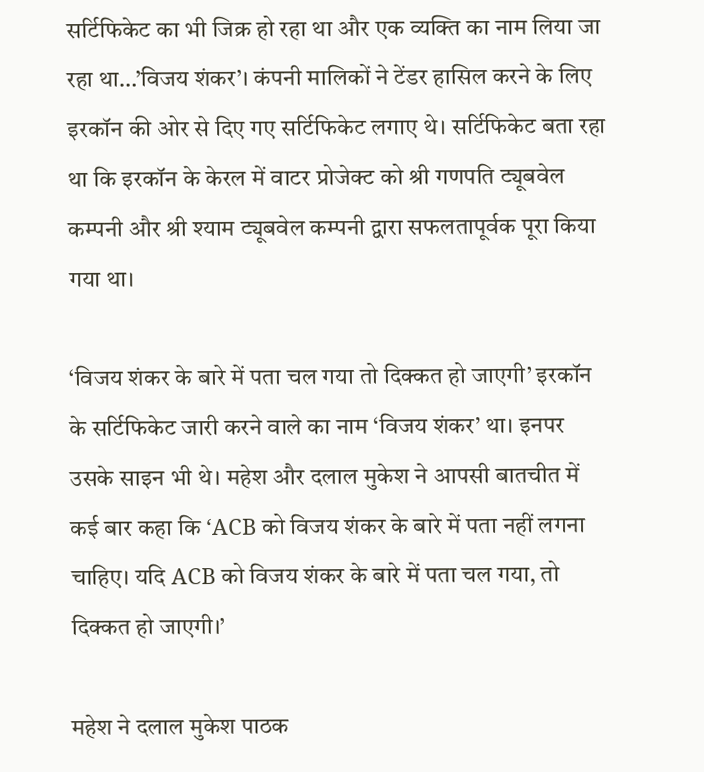सर्टिफिकेट का भी जिक्र हो रहा था और एक व्यक्ति का नाम लिया जा रहा था…’विजय शंकर’। कंपनी मालिकों ने टेंडर हासिल करने के लिए इरकॉन की ओर से दिए गए सर्टिफिकेट लगाए थे। सर्टिफिकेट बता रहा था कि इरकॉन के केरल में वाटर प्रोजेक्ट को श्री गणपति ट्यूबवेल कम्पनी और श्री श्याम ट्यूबवेल कम्पनी द्वारा सफलतापूर्वक पूरा किया गया था।

‘विजय शंकर के बारे में पता चल गया तो दिक्कत हो जाएगी’ इरकॉन के सर्टिफिकेट जारी करने वाले का नाम ‘विजय शंकर’ था। इनपर उसके साइन भी थे। महेश और दलाल मुकेश ने आपसी बातचीत में कई बार कहा कि ‘ACB को विजय शंकर के बारे में पता नहीं लगना चाहिए। यदि ACB को विजय शंकर के बारे में पता चल गया, तो दिक्कत हो जाएगी।’

महेश ने दलाल मुकेश पाठक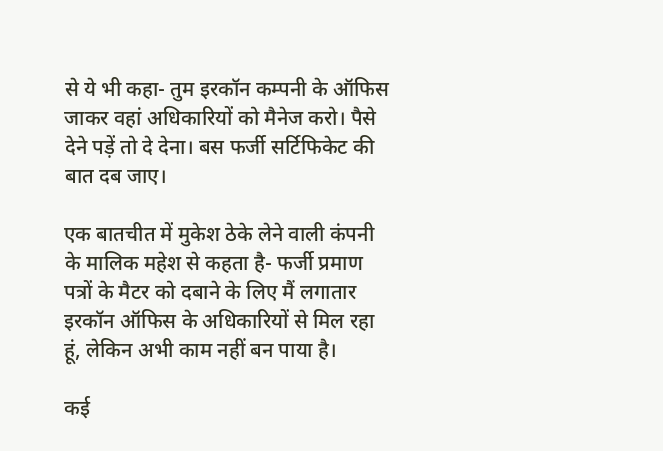से ये भी कहा- तुम इरकॉन कम्पनी के ऑफिस जाकर वहां अधिकारियों को मैनेज करो। पैसे देने पड़ें तो दे देना। बस फर्जी सर्टिफिकेट की बात दब जाए।

एक बातचीत में मुकेश ठेके लेने वाली कंपनी के मालिक महेश से कहता है- फर्जी प्रमाण पत्रों के मैटर को दबाने के लिए मैं लगातार इरकॉन ऑफिस के अधिकारियों से मिल रहा हूं, लेकिन अभी काम नहीं बन पाया है।

कई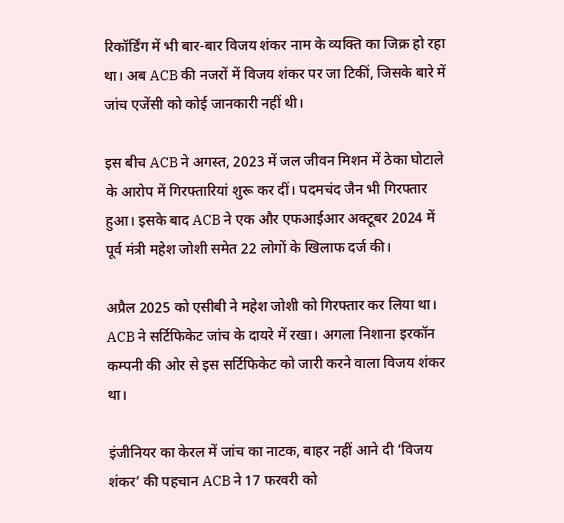रिकॉर्डिंग में भी बार-बार विजय शंकर नाम के व्यक्ति का जिक्र हो रहा था। अब ACB की नजरों में विजय शंकर पर जा टिकीं, जिसके बारे में जांच एजेंसी को कोई जानकारी नहीं थी।

इस बीच ACB ने अगस्त, 2023 में जल जीवन मिशन में ठेका घोटाले के आरोप में गिरफ्तारियां शुरू कर दीं। पदमचंद जैन भी गिरफ्तार हुआ। इसके बाद ACB ने एक और एफआईआर अक्टूबर 2024 में पूर्व मंत्री महेश जोशी समेत 22 लोगों के खिलाफ दर्ज की।

अप्रैल 2025 को एसीबी ने महेश जोशी को गिरफ्तार कर लिया था। ACB ने सर्टिफिकेट जांच के दायरे में रखा। अगला निशाना इरकॉन कम्पनी की ओर से इस सर्टिफिकेट को जारी करने वाला विजय शंकर था।

इंजीनियर का केरल में जांच का नाटक, बाहर नहीं आने दी ‘विजय शंकर’ की पहचान ACB ने 17 फरवरी को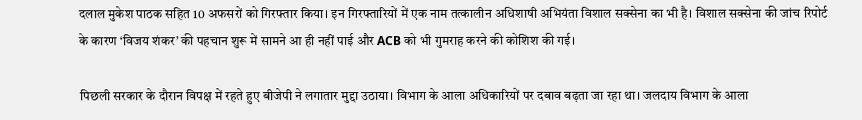दलाल मुकेश पाठक सहित 10 अफसरों को गिरफ्तार किया। इन गिरफ्तारियों में एक नाम तत्कालीन अधिशाषी अभियंता विशाल सक्सेना का भी है। विशाल सक्सेना की जांच रिपोर्ट के कारण ‘विजय शंकर’ की पहचान शुरू में सामने आ ही नहीं पाई और ACB को भी गुमराह करने की कोशिश की गई।

पिछली सरकार के दौरान विपक्ष में रहते हुए बीजेपी ने लगातार मुद्दा उठाया। विभाग के आला अधिकारियों पर दबाव बढ़ता जा रहा था। जलदाय विभाग के आला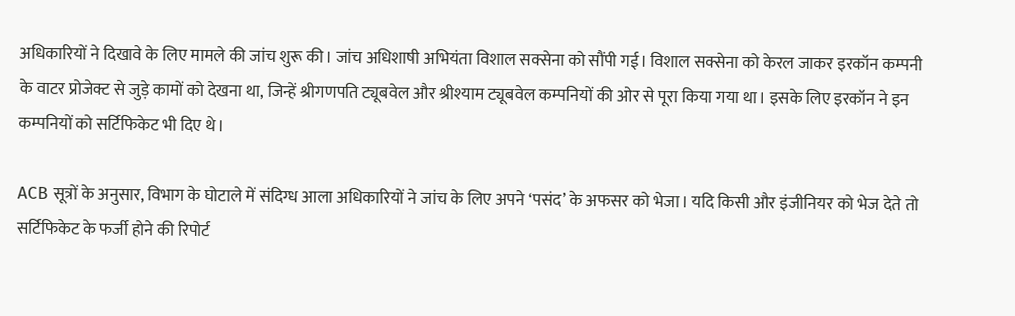अधिकारियों ने दिखावे के लिए मामले की जांच शुरू की। जांच अधिशाषी अभियंता विशाल सक्सेना को सौंपी गई। विशाल सक्सेना को केरल जाकर इरकॉन कम्पनी के वाटर प्रोजेक्ट से जुड़े कामों को देखना था, जिन्हें श्रीगणपति ट्यूबवेल और श्रीश्याम ट्यूबवेल कम्पनियों की ओर से पूरा किया गया था। इसके लिए इरकॉन ने इन कम्पनियों को सर्टिफिकेट भी दिए थे।

ACB सूत्रों के अनुसार, विभाग के घोटाले में संदिग्ध आला अधिकारियों ने जांच के लिए अपने ‘पसंद’ के अफसर को भेजा। यदि किसी और इंजीनियर को भेज देते तो सर्टिफिकेट के फर्जी होने की रिपोर्ट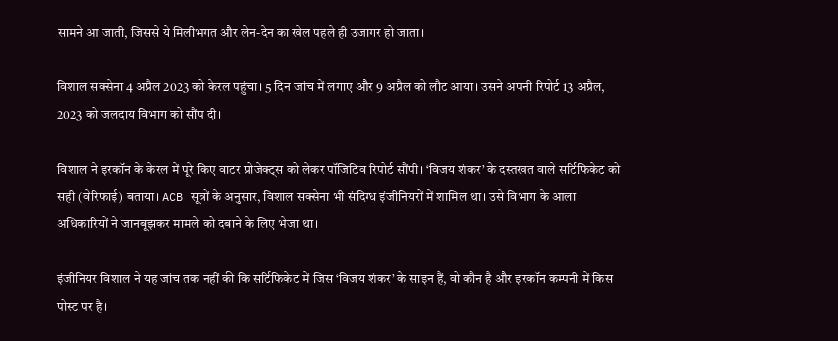सामने आ जाती, जिससे ये मिलीभगत और लेन-देन का खेल पहले ही उजागर हो जाता।

विशाल सक्सेना 4 अप्रैल 2023 को केरल पहुंचा। 5 दिन जांच में लगाए और 9 अप्रैल को लौट आया। उसने अपनी रिपोर्ट 13 अप्रैल, 2023 को जलदाय विभाग को सौंप दी।

विशाल ने इरकॉन के केरल में पूरे किए वाटर प्रोजेक्ट्स को लेकर पॉजिटिव रिपोर्ट सौंपी। ‘विजय शंकर’ के दस्तखत वाले सर्टिफिकेट को सही (वेरिफाई) बताया। ACB सूत्रों के अनुसार, विशाल सक्सेना भी संदिग्ध इंजीनियरों में शामिल था। उसे विभाग के आला अधिकारियों ने जानबूझकर मामले को दबाने के लिए भेजा था।

इंजीनियर विशाल ने यह जांच तक नहीं की कि सर्टिफिकेट में जिस ‘विजय शंकर’ के साइन हैं, वो कौन है और इरकॉन कम्पनी में किस पोस्ट पर है।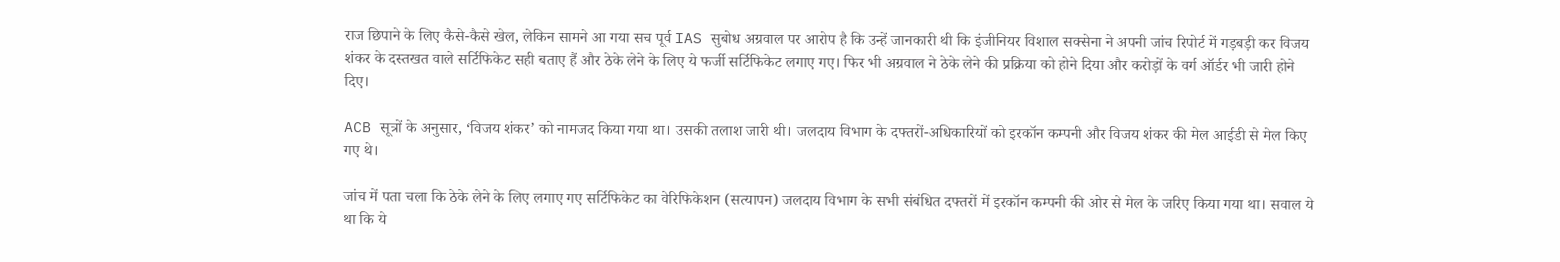राज छिपाने के लिए कैसे-कैसे खेल, लेकिन सामने आ गया सच पूर्व IAS सुबोध अग्रवाल पर आरोप है कि उन्हें जानकारी थी कि इंजीनियर विशाल सक्सेना ने अपनी जांच रिपोर्ट में गड़बड़ी कर विजय शंकर के दस्तखत वाले सर्टिफिकेट सही बताए हैं और ठेके लेने के लिए ये फर्जी सर्टिफिकेट लगाए गए। फिर भी अग्रवाल ने ठेके लेने की प्रक्रिया को होने दिया और करोड़ों के वर्ग ऑर्डर भी जारी होने दिए।

ACB सूत्रों के अनुसार, ‘विजय शंकर’ को नामजद किया गया था। उसकी तलाश जारी थी। जलदाय विभाग के दफ्तरों-अधिकारियों को इरकॉन कम्पनी और विजय शंकर की मेल आईडी से मेल किए गए थे।

जांच में पता चला कि ठेके लेने के लिए लगाए गए सर्टिफिकेट का वेरिफिकेशन (सत्यापन) जलदाय विभाग के सभी संबंधित दफ्तरों में इरकॉन कम्पनी की ओर से मेल के जरिए किया गया था। सवाल ये था कि ये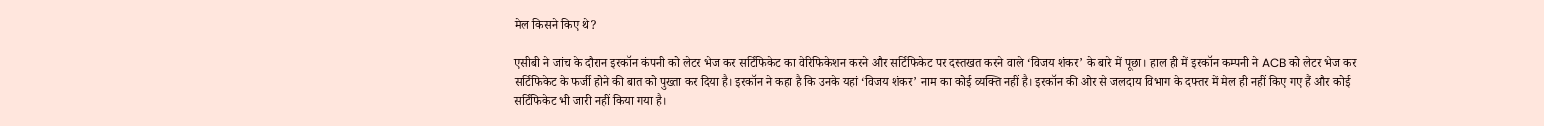मेल किसने किए थे?

एसीबी ने जांच के दौरान इरकॉन कंपनी को लेटर भेज कर सर्टिफिकेट का वेरिफिकेशन करने और सर्टिफिकेट पर दस्तखत करने वाले ‘विजय शंकर’ के बारे में पूछा। हाल ही में इरकॉन कम्पनी ने ACB को लेटर भेज कर सर्टिफिकेट के फर्जी होने की बात को पुख्ता कर दिया है। इरकॉन ने कहा है कि उनके यहां ‘विजय शंकर’ नाम का कोई व्यक्ति नहीं है। इरकॉन की ओर से जलदाय विभाग के दफ्तर में मेल ही नहीं किए गए हैं और कोई सर्टिफिकेट भी जारी नहीं किया गया है।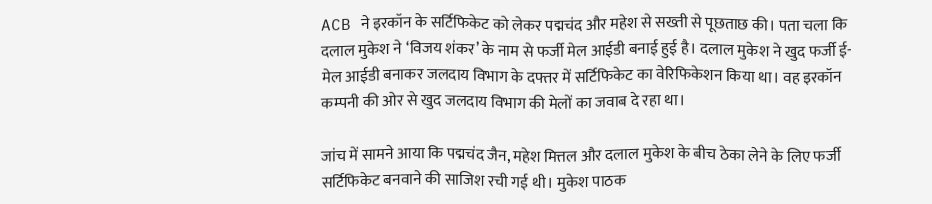ACB ने इरकॉन के सर्टिफिकेट को लेकर पद्मचंद और महेश से सख्ती से पूछताछ की। पता चला कि दलाल मुकेश ने ‘विजय शंकर’ के नाम से फर्जी मेल आईडी बनाई हुई है। दलाल मुकेश ने खुद फर्जी ई-मेल आईडी बनाकर जलदाय विभाग के दफ्तर में सर्टिफिकेट का वेरिफिकेशन किया था। वह इरकॉन कम्पनी की ओर से खुद जलदाय विभाग की मेलों का जवाब दे रहा था।

जांच में सामने आया कि पद्मचंद जैन, महेश मित्तल और दलाल मुकेश के बीच ठेका लेने के लिए फर्जी सर्टिफिकेट बनवाने की साजिश रची गई थी। मुकेश पाठक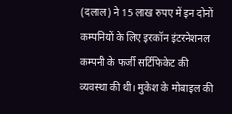(दलाल) ने 15 लाख रुपए में इन दोनों कम्पनियों के लिए इरकॉन इंटरनेशनल कम्पनी के फर्जी सर्टिफिकेट की व्यवस्था की थी। मुकेश के मोबाइल की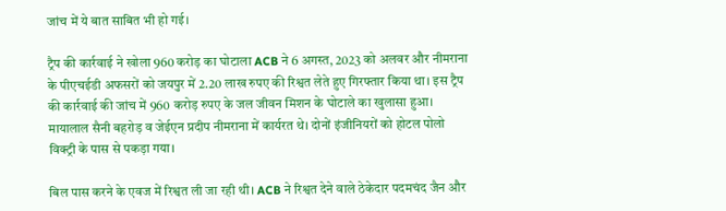जांच में ये बात साबित भी हो गई।

ट्रैप की कार्रवाई ने खोला 960 करोड़ का घोटाला ACB ने 6 अगस्त, 2023 को अलवर और नीमराना के पीएचईडी अफसरों को जयपुर में 2.20 लाख रुपए की रिश्वत लेते हुए गिरफ्तार किया था। इस ट्रैप की कार्रवाई की जांच में 960 करोड़ रुपए के जल जीवन मिशन के घोटाले का खुलासा हुआ। मायालाल सैनी बहरोड़ व जेईएन प्रदीप नीमराना में कार्यरत थे। दोनों इंजीनियरों को होटल पोलो विक्ट्री के पास से पकड़ा गया।

बिल पास करने के एवज में रिश्वत ली जा रही थी। ACB ने रिश्वत देने वाले ठेकेदार पदमचंद जैन और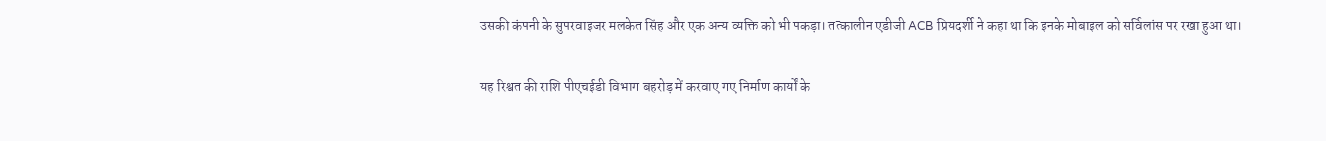उसकी कंपनी के सुपरवाइजर मलकेत सिंह और एक अन्य व्यक्ति को भी पकड़ा। तत्कालीन एडीजी ACB प्रियदर्शी ने कहा था कि इनके मोबाइल को सर्विलांस पर रखा हुआ था।

यह रिश्वत की राशि पीएचईडी विभाग बहरोड़ में करवाए गए निर्माण कार्यों के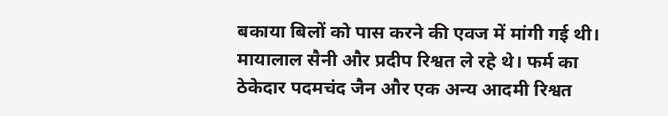बकाया बिलों को पास करने की एवज में मांगी गई थी। मायालाल सैनी और प्रदीप रिश्वत ले रहे थे। फर्म का ठेकेदार पदमचंद जैन और एक अन्य आदमी रिश्वत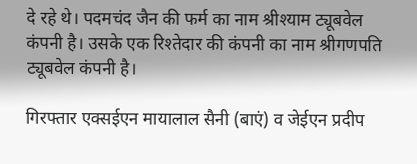दे रहे थे। पदमचंद जैन की फर्म का नाम श्रीश्याम ट्यूबवेल कंपनी है। उसके एक रिश्तेदार की कंपनी का नाम श्रीगणपति ट्यूबवेल कंपनी है।

गिरफ्तार एक्सईएन मायालाल सैनी (बाएं) व जेईएन प्रदीप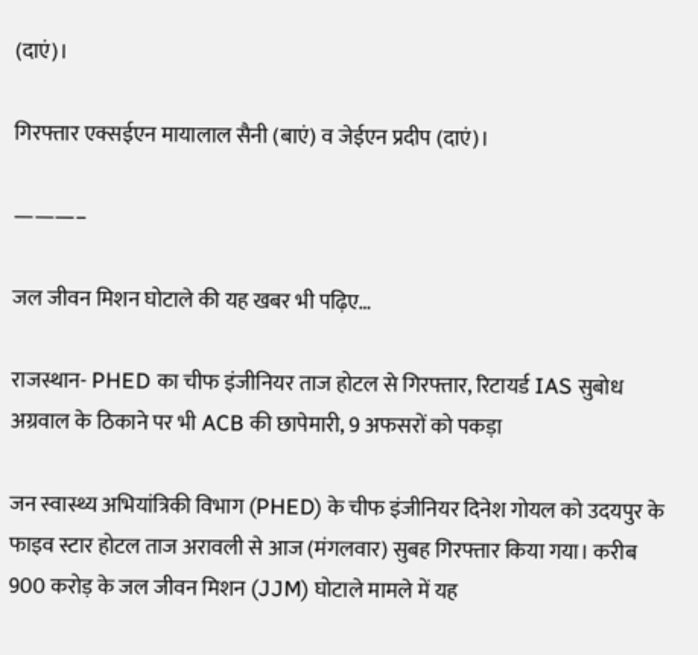(दाएं)।

गिरफ्तार एक्सईएन मायालाल सैनी (बाएं) व जेईएन प्रदीप (दाएं)।

———–

जल जीवन मिशन घोटाले की यह खबर भी पढ़िए…

राजस्थान- PHED का चीफ इंजीनियर ताज होटल से गिरफ्तार, रिटायर्ड IAS सुबोध अग्रवाल के ठिकाने पर भी ACB की छापेमारी, 9 अफसरों को पकड़ा

जन स्वास्थ्य अभियांत्रिकी विभाग (PHED) के चीफ इंजीनियर दिनेश गोयल को उदयपुर के फाइव स्टार होटल ताज अरावली से आज (मंगलवार) सुबह गिरफ्तार किया गया। करीब 900 करोड़ के जल जीवन मिशन (JJM) घोटाले मामले में यह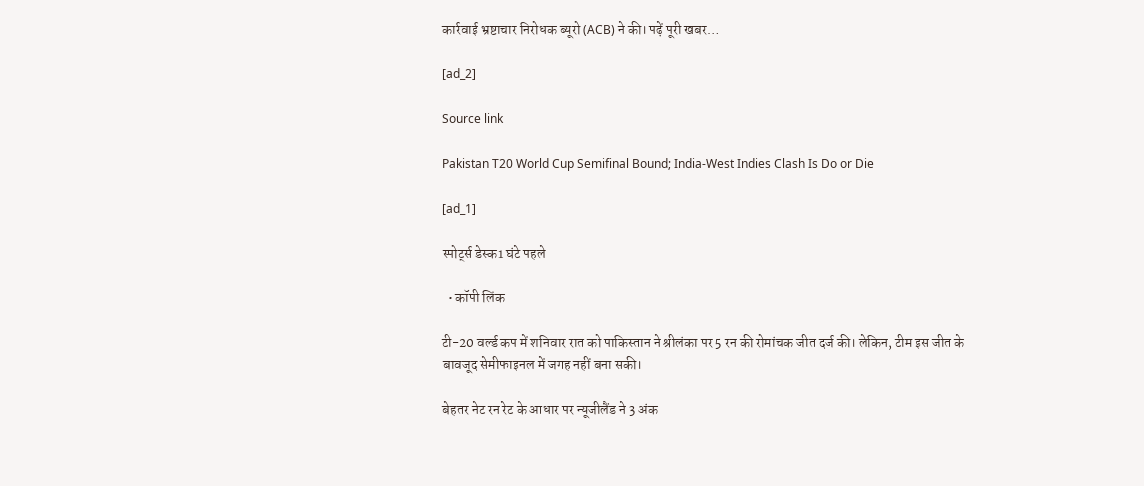कार्रवाई भ्रष्टाचार निरोधक ब्यूरो (ACB) ने की। पढ़ें पूरी खबर…

[ad_2]

Source link

Pakistan T20 World Cup Semifinal Bound; India-West Indies Clash Is Do or Die

[ad_1]

स्पोर्ट्स डेस्क1 घंटे पहले

  • कॉपी लिंक

टी-20 वर्ल्ड कप में शनिवार रात को पाकिस्तान ने श्रीलंका पर 5 रन की रोमांचक जीत दर्ज की। लेकिन, टीम इस जीत के बावजूद सेमीफाइनल में जगह नहीं बना सकी।

बेहतर नेट रन रेट के आधार पर न्यूजीलैंड ने 3 अंक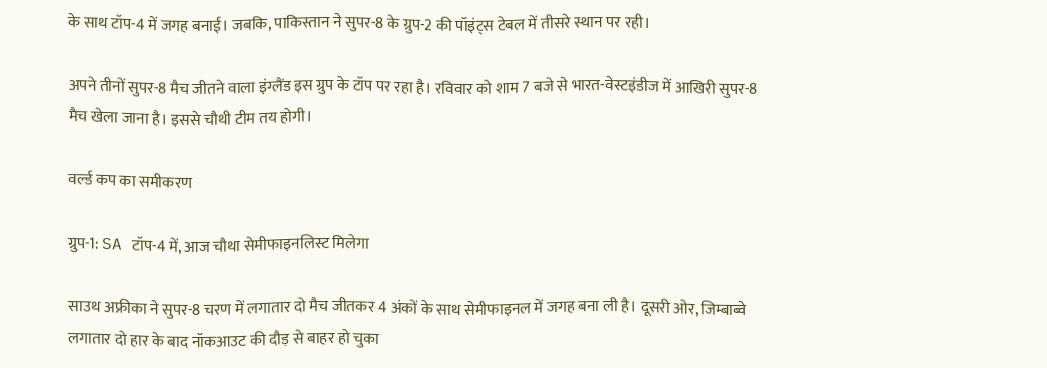के साथ टॉप-4 में जगह बनाई। जबकि, पाकिस्तान ने सुपर-8 के ग्रुप-2 की पॉइंट्स टेबल में तीसरे स्थान पर रही।

अपने तीनों सुपर-8 मैच जीतने वाला इंग्लैंड इस ग्रुप के टॉप पर रहा है। रविवार को शाम 7 बजे से भारत-वेस्टइंडीज में आखिरी सुपर-8 मैच खेला जाना है। इससे चौथी टीम तय होगी।

वर्ल्ड कप का समीकरण

ग्रुप-1: SA टॉप-4 में, आज चौथा सेमीफाइनलिस्ट मिलेगा

साउथ अफ्रीका ने सुपर-8 चरण में लगातार दो मैच जीतकर 4 अंकों के साथ सेमीफाइनल में जगह बना ली है। दूसरी ओर, जिम्बाब्वे लगातार दो हार के बाद नॉकआउट की दौड़ से बाहर हो चुका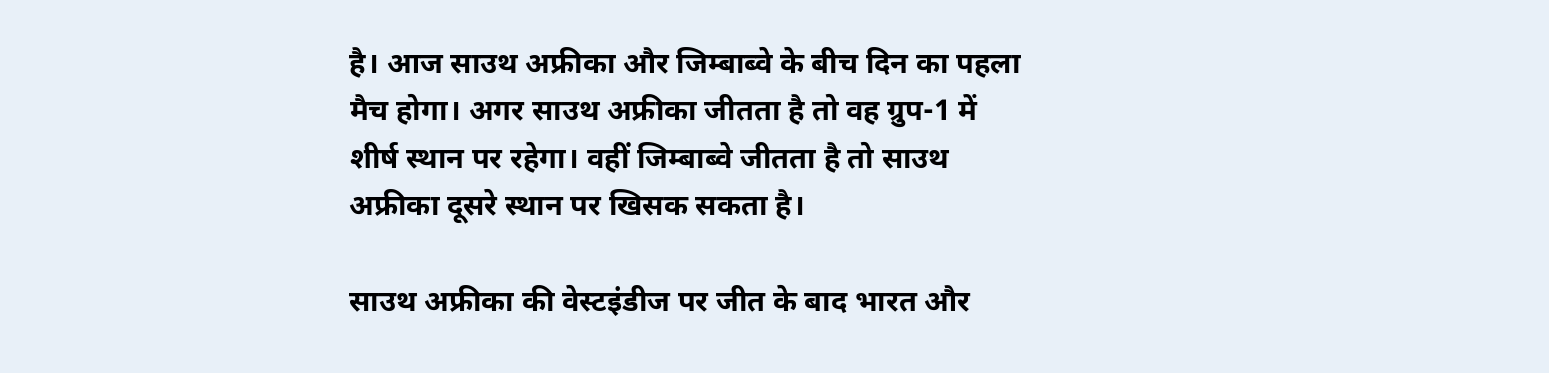है। आज साउथ अफ्रीका और जिम्बाब्वे के बीच दिन का पहला मैच होगा। अगर साउथ अफ्रीका जीतता है तो वह ग्रुप-1 में शीर्ष स्थान पर रहेगा। वहीं जिम्बाब्वे जीतता है तो साउथ अफ्रीका दूसरे स्थान पर खिसक सकता है।

साउथ अफ्रीका की वेस्टइंडीज पर जीत के बाद भारत और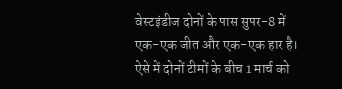वेस्टइंडीज दोनों के पास सुपर-8 में एक-एक जीत और एक-एक हार है। ऐसे में दोनों टीमों के बीच 1 मार्च को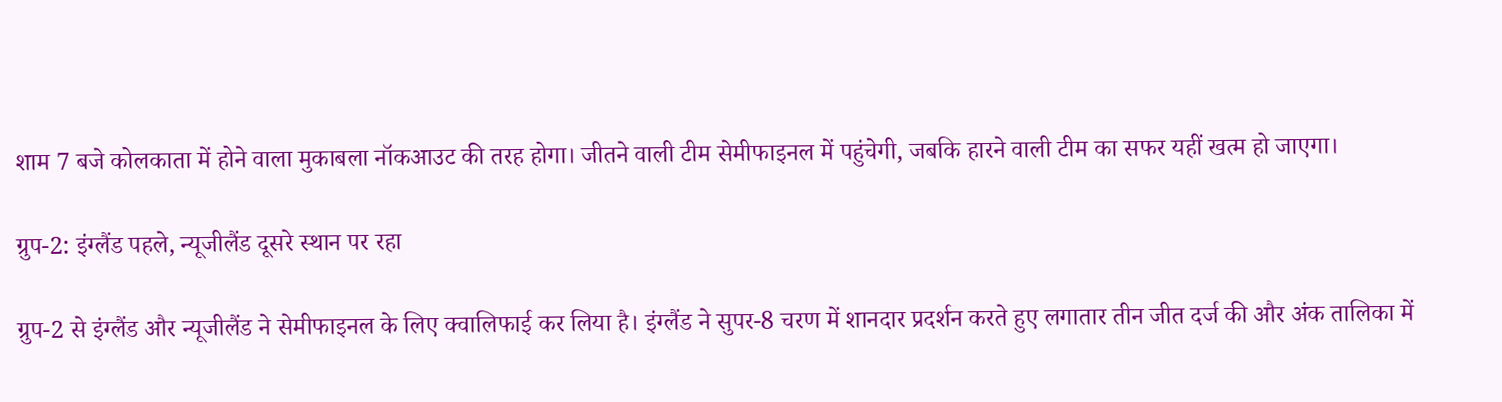शाम 7 बजे कोलकाता में होने वाला मुकाबला नॉकआउट की तरह होगा। जीतने वाली टीम सेमीफाइनल में पहुंचेगी, जबकि हारने वाली टीम का सफर यहीं खत्म हो जाएगा।

ग्रुप-2: इंग्लैंड पहले, न्यूजीलैंड दूसरे स्थान पर रहा

ग्रुप-2 से इंग्लैंड और न्यूजीलैंड ने सेमीफाइनल के लिए क्वालिफाई कर लिया है। इंग्लैंड ने सुपर-8 चरण में शानदार प्रदर्शन करते हुए लगातार तीन जीत दर्ज की और अंक तालिका में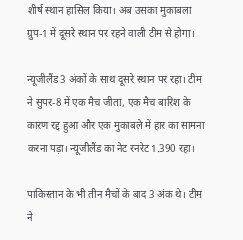शीर्ष स्थान हासिल किया। अब उसका मुकाबला ग्रुप-1 में दूसरे स्थान पर रहने वाली टीम से होगा।

न्यूजीलैंड 3 अंकों के साथ दूसरे स्थान पर रहा। टीम ने सुपर-8 में एक मैच जीता, एक मैच बारिश के कारण रद्द हुआ और एक मुकाबले में हार का सामना करना पड़ा। न्यूजीलैंड का नेट रनरेट 1.390 रहा।

पाकिस्तान के भी तीन मैचों के बाद 3 अंक थे। टीम ने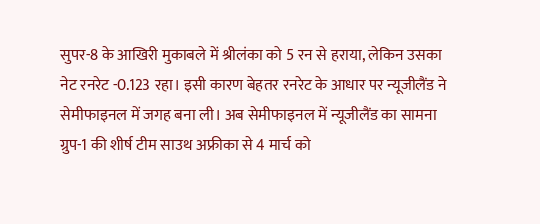सुपर-8 के आखिरी मुकाबले में श्रीलंका को 5 रन से हराया, लेकिन उसका नेट रनरेट -0.123 रहा। इसी कारण बेहतर रनरेट के आधार पर न्यूजीलैंड ने सेमीफाइनल में जगह बना ली। अब सेमीफाइनल में न्यूजीलैंड का सामना ग्रुप-1 की शीर्ष टीम साउथ अफ्रीका से 4 मार्च को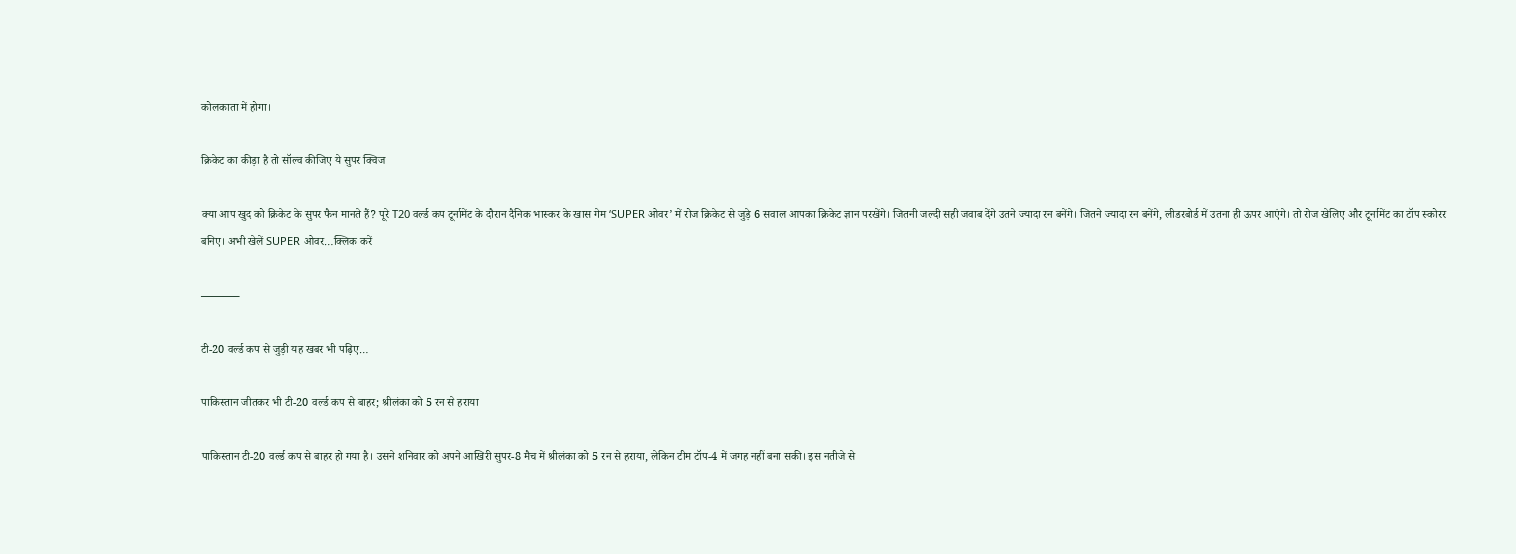कोलकाता में होगा।

क्रिकेट का कीड़ा है तो सॉल्व कीजिए ये सुपर क्विज

क्या आप खुद को क्रिकेट के सुपर फैन मानते हैं? पूरे T20 वर्ल्ड कप टूर्नामेंट के दौरान दैनिक भास्कर के खास गेम ‘SUPER ओवर’ में रोज क्रिकेट से जुड़े 6 सवाल आपका क्रिकेट ज्ञान परखेंगे। जितनी जल्दी सही जवाब देंगे उतने ज्यादा रन बनेंगे। जितने ज्यादा रन बनेंगे, लीडरबोर्ड में उतना ही ऊपर आएंगे। तो रोज खेलिए और टूर्नामेंट का टॉप स्कोरर बनिए। अभी खेलें SUPER ओवर…क्लिक करें

———–

टी-20 वर्ल्ड कप से जुड़ी यह खबर भी पढ़िए…

पाकिस्तान जीतकर भी टी-20 वर्ल्ड कप से बाहर; श्रीलंका को 5 रन से हराया

पाकिस्तान टी-20 वर्ल्ड कप से बाहर हो गया है। उसने शनिवार को अपने आखिरी सुपर-8 मैच में श्रीलंका को 5 रन से हराया, लेकिन टीम टॉप-4 में जगह नहीं बना सकी। इस नतीजे से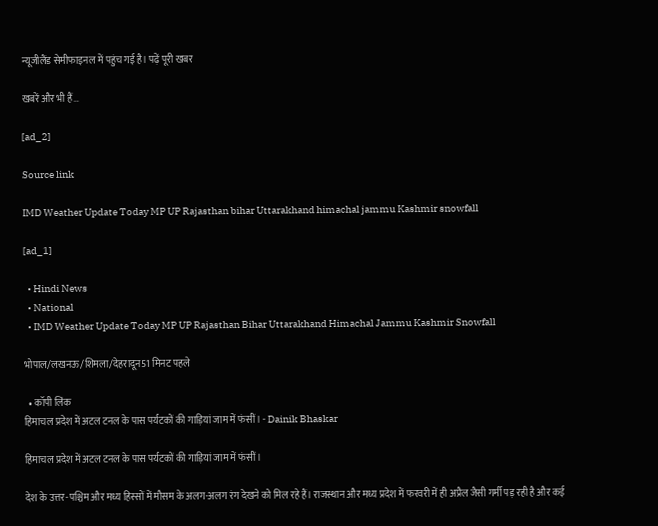न्यूजीलैंड सेमीफाइनल में पहुंच गई है। पढ़ें पूरी खबर

खबरें और भी हैं…

[ad_2]

Source link

IMD Weather Update Today MP UP Rajasthan bihar Uttarakhand himachal jammu Kashmir snowfall

[ad_1]

  • Hindi News
  • National
  • IMD Weather Update Today MP UP Rajasthan Bihar Uttarakhand Himachal Jammu Kashmir Snowfall

भोपाल/लखनऊ/शिमला/देहरादून51 मिनट पहले

  • कॉपी लिंक
हिमाचल प्रदेश में अटल टनल के पास पर्यटकों की गाड़ियां जाम में फंसीं। - Dainik Bhaskar

हिमाचल प्रदेश में अटल टनल के पास पर्यटकों की गाड़ियां जाम में फंसीं।

देश के उत्तर-पश्चिम और मध्य हिस्सों में मौसम के अलग-अलग रंग देखने को मिल रहे हैं। राजस्थान और मध्य प्रदेश में फरवरी में ही अप्रैल जैसी गर्मी पड़ रही है और कई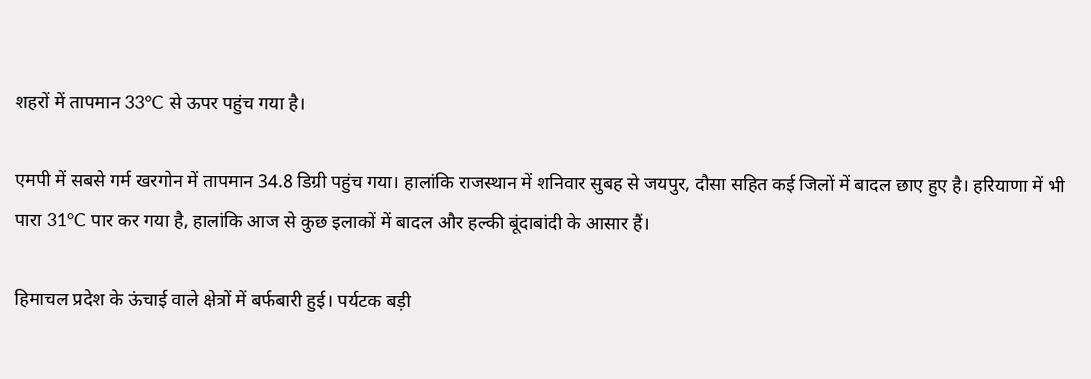शहरों में तापमान 33°C से ऊपर पहुंच गया है।

एमपी में सबसे गर्म खरगोन में तापमान 34.8 डिग्री पहुंच गया। हालांकि राजस्थान में शनिवार सुबह से जयपुर, दौसा सहित कई जिलों में बादल छाए हुए है। हरियाणा में भी पारा 31°C पार कर गया है, हालांकि आज से कुछ इलाकों में बादल और हल्की बूंदाबांदी के आसार हैं।

हिमाचल प्रदेश के ऊंचाई वाले क्षेत्रों में बर्फबारी हुई। पर्यटक बड़ी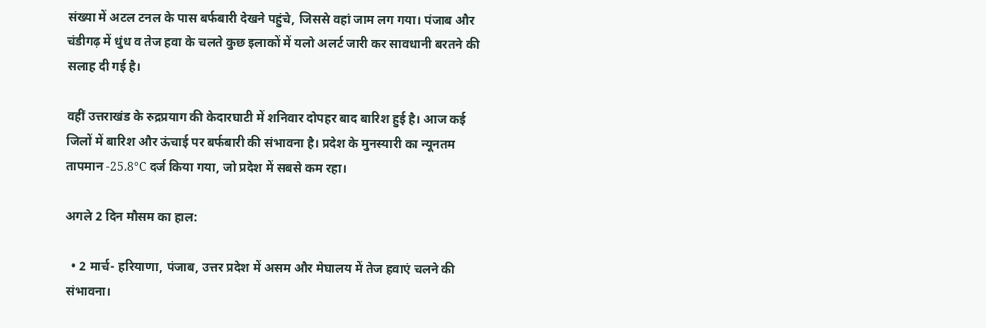संख्या में अटल टनल के पास बर्फबारी देखने पहुंचे, जिससे वहां जाम लग गया। पंजाब और चंडीगढ़ में धुंध व तेज हवा के चलते कुछ इलाकों में यलो अलर्ट जारी कर सावधानी बरतने की सलाह दी गई है।

वहीं उत्तराखंड के रुद्रप्रयाग की केदारघाटी में शनिवार दोपहर बाद बारिश हुई है। आज कई जिलों में बारिश और ऊंचाई पर बर्फबारी की संभावना है। प्रदेश के मुनस्यारी का न्यूनतम तापमान -25.8°C दर्ज किया गया, जो प्रदेश में सबसे कम रहा।

अगले 2 दिन मौसम का हाल:

  • 2 मार्च- हरियाणा, पंजाब, उत्तर प्रदेश में असम और मेघालय में तेज हवाएं चलने की संभावना।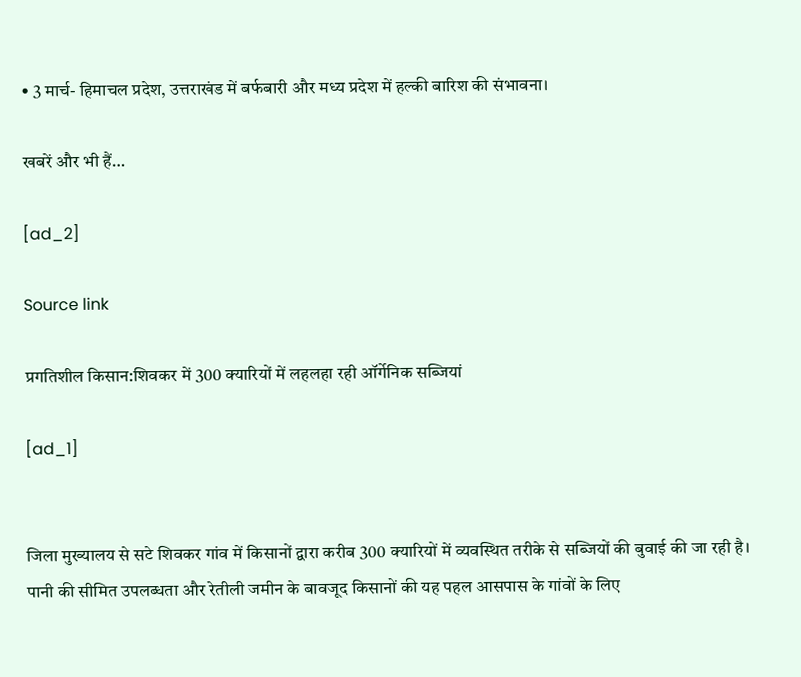• 3 मार्च- हिमाचल प्रदेश, उत्तराखंड में बर्फबारी और मध्य प्रदेश में हल्की बारिश की संभावना।

खबरें और भी हैं…

[ad_2]

Source link

प्रगतिशील किसान:शिवकर में 300 क्यारियों में लहलहा रही ऑर्गेनिक सब्जियां

[ad_1]


जिला मुख्यालय से सटे शिवकर गांव में किसानों द्वारा करीब 300 क्यारियों में व्यवस्थित तरीके से सब्जियों की बुवाई की जा रही है। पानी की सीमित उपलब्धता और रेतीली जमीन के बावजूद किसानों की यह पहल आसपास के गांवों के लिए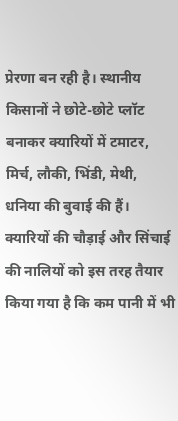प्रेरणा बन रही है। स्थानीय किसानों ने छोटे-छोटे प्लॉट बनाकर क्यारियों में टमाटर, मिर्च, लौकी, भिंडी, मेथी, धनिया की बुवाई की हैं। क्यारियों की चौड़ाई और सिंचाई की नालियों को इस तरह तैयार किया गया है कि कम पानी में भी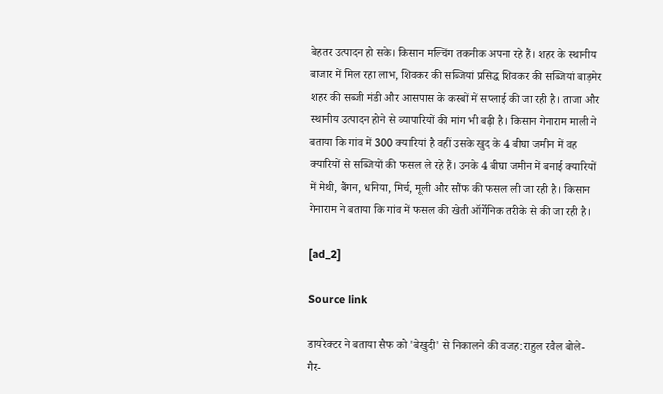बेहतर उत्पादन हो सके। किसान मल्चिंग तकनीक अपना रहे हैं। शहर के स्थानीय बाजार में मिल रहा लाभ, शिवकर की सब्जियां प्रसिद्ध शिवकर की सब्जियां बाड़मेर शहर की सब्जी मंडी और आसपास के कस्बों में सप्लाई की जा रही है। ताजा और स्थानीय उत्पादन होने से व्यापारियों की मांग भी बढ़ी है। किसान गेनाराम माली ने बताया कि गांव में 300 क्यारियां है वहीं उसके खुद के 4 बीघा जमीन में वह क्यारियों से सब्जियों की फसल ले रहे हैं। उनके 4 बीघा जमीन में बनाई क्यारियों में मेथी, बैंगन, धनिया, मिर्च, मूली और सौंफ की फसल ली जा रही है। किसान गेनाराम ने बताया कि गांव में फसल की खेती ऑर्गेनिक तरीके से की जा रही है।

[ad_2]

Source link

डायरेक्टर ने बताया सैफ को 'बेखुदी' से निकालने की वजह:राहुल रवैल बोले- गैर-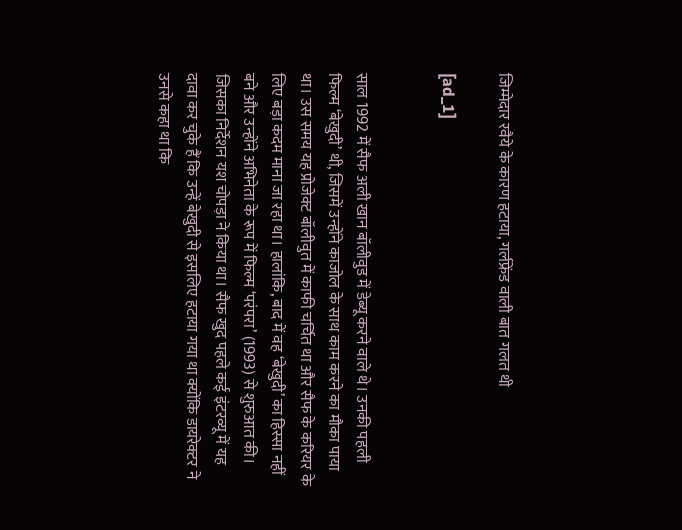जिम्मेदार रवैये के कारण हटाया, गर्लफ्रेंड वाली बात गलत थी

[ad_1]


साल 1992 में सैफ अली खान बॉलीवुड में डेब्यू करने वाले थे। उनकी पहली फिल्म ‘बेखुदी’ थी, जिसमें उन्होंने काजोल के साथ काम करने का मौका पाया था। उस समय यह प्रोजेक्ट बॉलीवुत में काफी चर्चित था और सैफ के करियर के लिए बड़ा कदम माना जा रहा था। हालांकि, बाद में वह ‘बेखुदी’ का हिस्सा नहीं बने और उन्होंने अभिनेता के रूप में फिल्म ‘परंपरा’ (1993) से शुरुआत की। जिसका निर्देशन यश चोपड़ा ने किया था। सैफ खुद पहले कई इंटरव्यू में यह दावा कर चुके हैं कि उन्हें बेखुदी से इसलिए हटाया गया था क्योंकि डायरेक्टर ने उनसे कहा था कि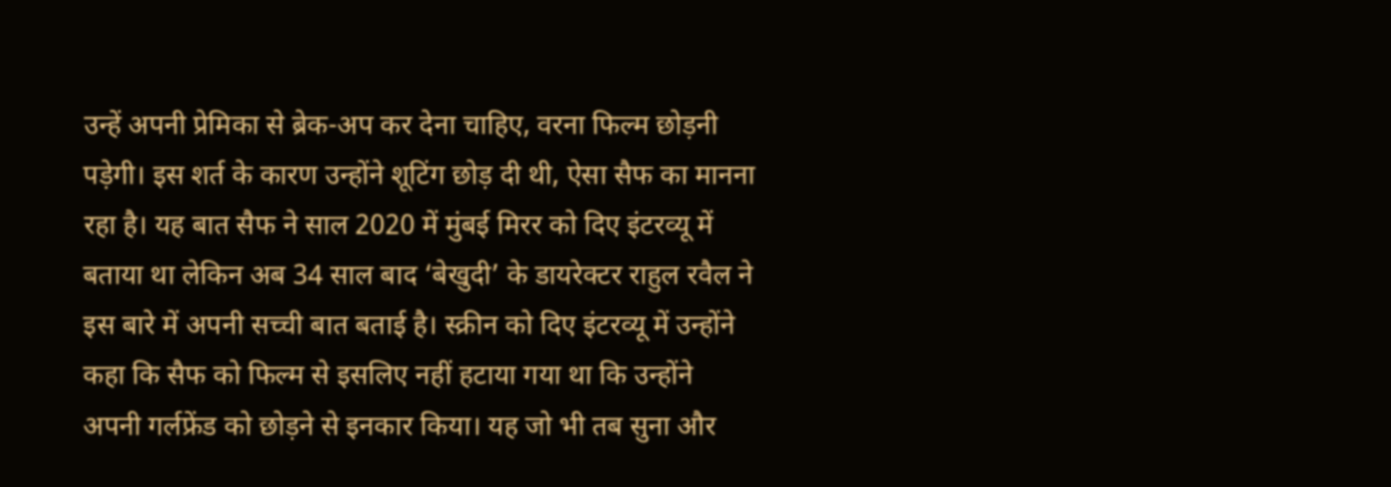उन्हें अपनी प्रेमिका से ब्रेक-अप कर देना चाहिए, वरना फिल्म छोड़नी पड़ेगी। इस शर्त के कारण उन्होंने शूटिंग छोड़ दी थी, ऐसा सैफ का मानना रहा है। यह बात सैफ ने साल 2020 में मुंबई मिरर को दिए इंटरव्यू में बताया था लेकिन अब 34 साल बाद ‘बेखुदी’ के डायरेक्टर राहुल रवैल ने इस बारे में अपनी सच्ची बात बताई है। स्क्रीन को दिए इंटरव्यू में उन्होंने कहा कि सैफ को फिल्म से इसलिए नहीं हटाया गया था कि उन्होंने अपनी गर्लफ्रेंड को छोड़ने से इनकार किया। यह जो भी तब सुना और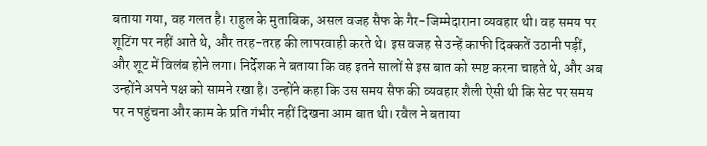बताया गया, वह गलत है। राहुल के मुताबिक, असल वजह सैफ के गैर-जिम्मेदाराना व्यवहार थी। वह समय पर शूटिंग पर नहीं आते थे, और तरह-तरह की लापरवाही करते थे। इस वजह से उन्हें काफी दिक्कतें उठानी पड़ीं, और शूट में विलंब होने लगा। निर्देशक ने बताया कि वह इतने सालों से इस बात को स्पष्ट करना चाहते थे, और अब उन्होंने अपने पक्ष को सामने रखा है। उन्होंने कहा कि उस समय सैफ की व्यवहार शैली ऐसी थी कि सेट पर समय पर न पहुंचना और काम के प्रति गंभीर नहीं दिखना आम बात थी। रवैल ने बताया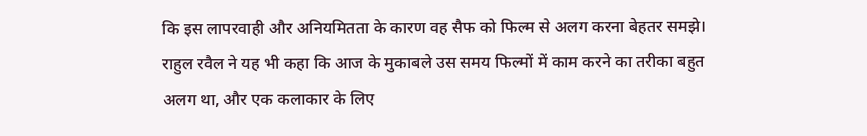कि इस लापरवाही और अनियमितता के कारण वह सैफ को फिल्म से अलग करना बेहतर समझे। राहुल रवैल ने यह भी कहा कि आज के मुकाबले उस समय फिल्मों में काम करने का तरीका बहुत अलग था, और एक कलाकार के लिए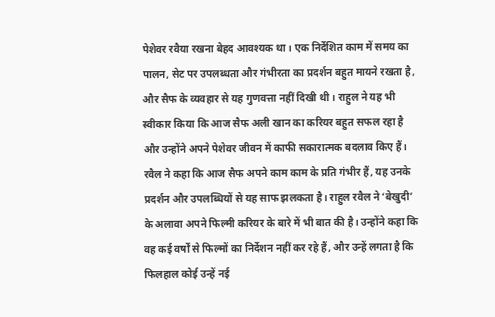पेशेवर रवैया रखना बेहद आवश्यक था। एक निर्देशित काम में समय का पालन, सेट पर उपलब्धता और गंभीरता का प्रदर्शन बहुत मायने रखता है, और सैफ के व्यवहार से यह गुणवत्ता नहीं दिखी थी। राहुल ने यह भी स्वीकार किया कि आज सैफ अली खान का करियर बहुत सफल रहा है और उन्होंने अपने पेशेवर जीवन में काफी सकारात्मक बदलाव किए हैं। रवैल ने कहा कि आज सैफ अपने काम काम के प्रति गंभीर हैं, यह उनके प्रदर्शन और उपलब्धियों से यह साफ झलकता है। राहुल रवैल ने ‘बेखुदी’ के अलावा अपने फिल्मी करियर के बारे में भी बात की है। उन्होंने कहा कि वह कई वर्षों से फिल्मों का निर्देशन नहीं कर रहे हैं, और उन्हें लगता है कि फिलहाल कोई उन्हें नई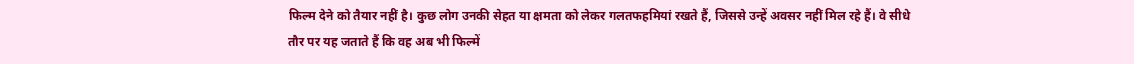फिल्म देने को तैयार नहीं है। कुछ लोग उनकी सेहत या क्षमता को लेकर गलतफहमियां रखते हैं, जिससे उन्हें अवसर नहीं मिल रहे हैं। वे सीधे तौर पर यह जताते हैं कि वह अब भी फिल्में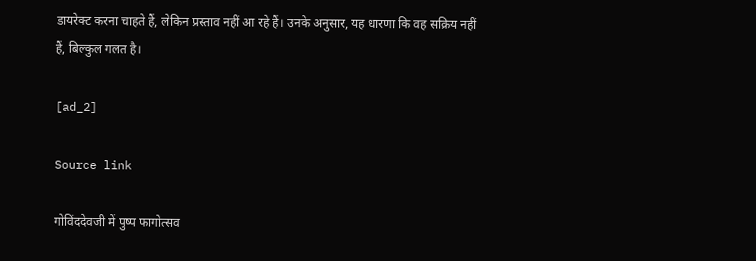डायरेक्ट करना चाहते हैं, लेकिन प्रस्ताव नहीं आ रहे हैं। उनके अनुसार, यह धारणा कि वह सक्रिय नहीं हैं, बिल्कुल गलत है।

[ad_2]

Source link

गोविंददेवजी में पुष्प फागोत्सव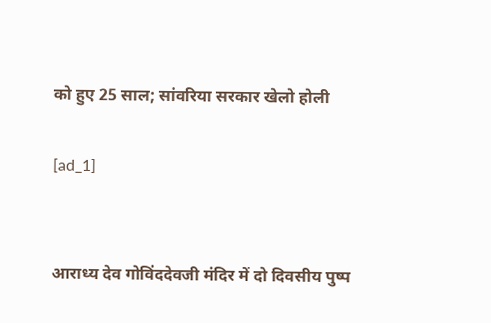को हुए 25 साल; सांवरिया सरकार खेलो होली

[ad_1]


आराध्य देव गोविंददेवजी मंदिर में दो दिवसीय पुष्प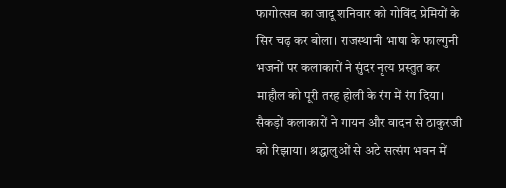फागोत्सव का जादू शनिवार को गोविंद प्रेमियों के सिर चढ़ कर बोला। राजस्थानी भाषा के फाल्गुनी भजनों पर कलाकारों ने सुंदर नृत्य प्रस्तुत कर माहौल को पूरी तरह होली के रंग में रंग दिया। सैकड़ों कलाकारों ने गायन और वादन से ठाकुरजी को रिझाया। श्रद्धालुओं से अटे सत्संग भवन में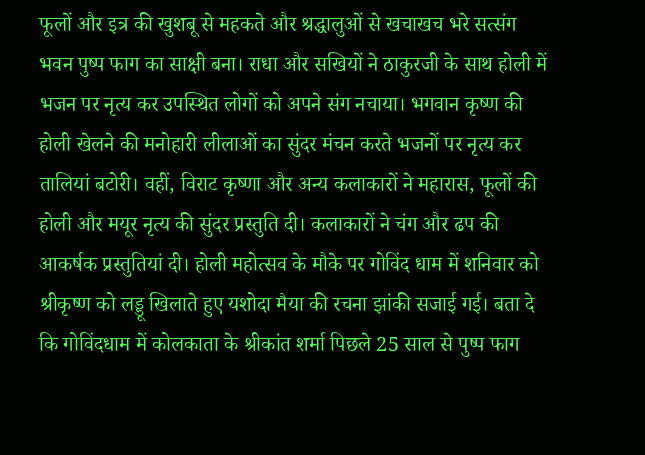फूलों और इत्र की खुशबू से महकते और श्रद्धालुओं से खचाखच भरे सत्संग भवन पुष्प फाग का साक्षी बना। राधा और सखियों ने ठाकुरजी के साथ होली में भजन पर नृत्य कर उपस्थित लोगों को अपने संग नचाया। भगवान कृष्ण की होली खेलने की मनोहारी लीलाओं का सुंदर मंचन करते भजनों पर नृत्य कर तालियां बटोरी। वहीं, विराट कृष्णा और अन्य कलाकारों ने महारास, फूलों की होली और मयूर नृत्य की सुंदर प्रस्तुति दी। कलाकारों ने चंग और ढप की आकर्षक प्रस्तुतियां दी। होली महोत्सव के मौके पर गोविंद धाम में शनिवार को श्रीकृष्ण को लड्डू खिलाते हुए यशोदा मैया की रचना झांकी सजाई गई। बता दे कि गोविंदधाम में कोलकाता के श्रीकांत शर्मा पिछले 25 साल से पुष्प फाग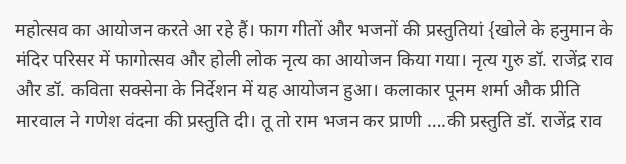महोत्सव का आयोजन करते आ रहे हैं। फाग गीतों और भजनों की प्रस्तुतियां {खोले के हनुमान के मंदिर परिसर में फागोत्सव और होली लोक नृत्य का आयोजन किया गया। नृत्य गुरु डॉ. राजेंद्र राव और डॉ. कविता सक्सेना के निर्देशन में यह आयोजन हुआ। कलाकार पूनम शर्मा औक प्रीति मारवाल ने गणेश वंदना की प्रस्तुति दी। तू तो राम भजन कर प्राणी ….की प्रस्तुति डॉ. राजेंद्र राव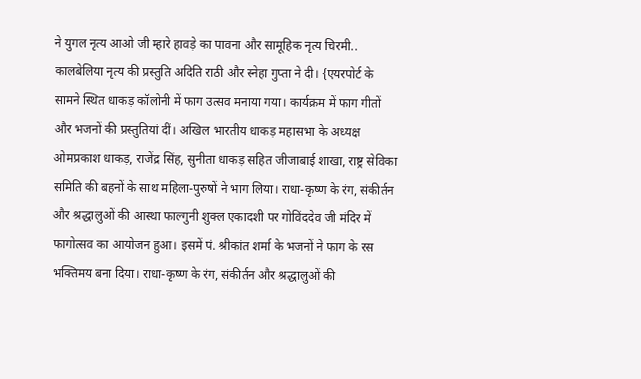ने युगल नृत्य आओ जी म्हारे हावड़े का पावना और सामूहिक नृत्य चिरमी.. कालबेलिया नृत्य की प्रस्तुति अदिति राठी और स्नेहा गुप्ता ने दी। {एयरपोर्ट के सामने स्थित धाकड़ कॉलोनी में फाग उत्सव मनाया गया। कार्यक्रम में फाग गीतों और भजनों की प्रस्तुतियां दीं। अखिल भारतीय धाकड़ महासभा के अध्यक्ष ओमप्रकाश धाकड़, राजेंद्र सिंह, सुनीता धाकड़ सहित जीजाबाई शाखा, राष्ट्र सेविका समिति की बहनों के साथ महिला-पुरुषों ने भाग लिया। राधा-कृष्ण के रंग, संकीर्तन और श्रद्धालुओं की आस्था फाल्गुनी शुक्ल एकादशी पर गोविंददेव जी मंदिर में फागोत्सव का आयोजन हुआ। इसमें पं. श्रीकांत शर्मा के भजनों ने फाग के रस भक्तिमय बना दिया। राधा-कृष्ण के रंग, संकीर्तन और श्रद्धालुओं की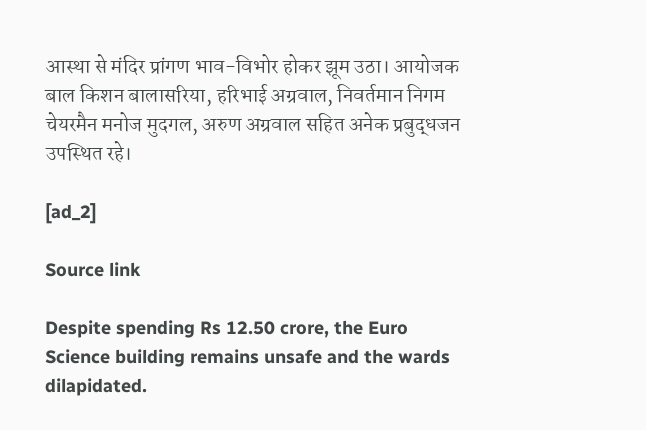आस्था से मंदिर प्रांगण भाव-विभोर होकर झूम उठा। आयोजक बाल किशन बालासरिया, हरिभाई अग्रवाल, निवर्तमान निगम चेयरमैन मनोज मुदगल, अरुण अग्रवाल सहित अनेक प्रबुद्धजन उपस्थित रहे।

[ad_2]

Source link

Despite spending Rs 12.50 crore, the Euro Science building remains unsafe and the wards dilapidated.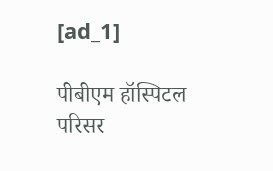[ad_1]

पीबीएम हॉस्पिटल परिसर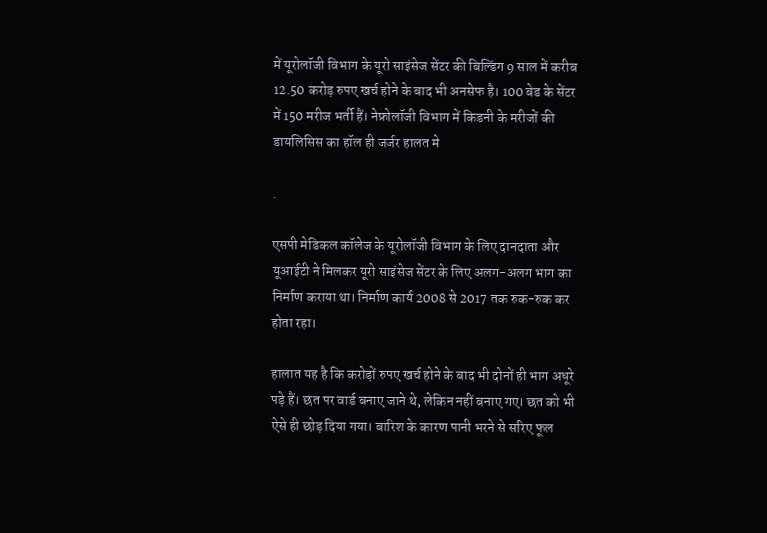में यूरोलॉजी विभाग के यूरो साइंसेज सेंटर की बिल्डिंग 9 साल में करीब 12.50 करोड़ रुपए खर्च होने के बाद भी अनसेफ है। 100 बेड के सेंटर में 150 मरीज भर्ती हैं। नेफ्रोलॉजी विभाग में किडनी के मरीजों की डायलिसिस का हॉल ही जर्जर हालत मे

.

एसपी मेडिकल कॉलेज के यूरोलॉजी विभाग के लिए दानदाता और यूआईटी ने मिलकर यूरो साइंसेज सेंटर के लिए अलग-अलग भाग का निर्माण कराया था। निर्माण कार्य 2008 से 2017 तक रुक-रुक कर होता रहा।

हालात यह है कि करोड़ों रुपए खर्च होने के बाद भी दोनों ही भाग अधूरे पड़े हैं। छत पर वार्ड बनाए जाने थे, लेकिन नहीं बनाए गए। छत को भी ऐसे ही छोड़ दिया गया। बारिश के कारण पानी भरने से सरिए फूल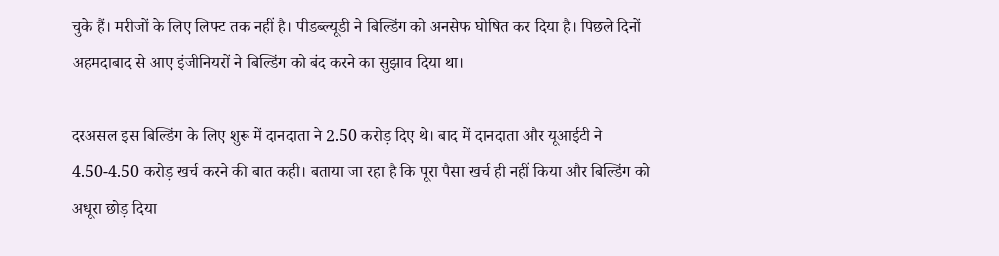चुके हैं। मरीजों के लिए लिफ्ट तक नहीं है। पीडब्ल्यूडी ने बिल्डिंग को अनसेफ घोषित कर दिया है। पिछले दिनों अहमदाबाद से आए इंजीनियरों ने बिल्डिंग को बंद करने का सुझाव दिया था।

दरअसल इस बिल्डिंग के लिए शुरू में दानदाता ने 2.50 करोड़ दिए थे। बाद में दानदाता और यूआईटी ने 4.50-4.50 करोड़ खर्च करने की बात कही। बताया जा रहा है कि पूरा पैसा खर्च ही नहीं किया और बिल्डिंग को अधूरा छोड़ दिया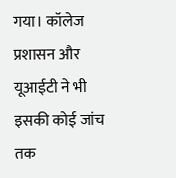गया। कॉलेज प्रशासन और यूआईटी ने भी इसकी कोई जांच तक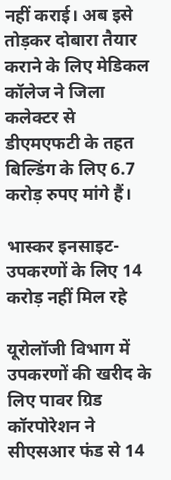नहीं कराई। अब इसे तोड़कर दोबारा तैयार कराने के लिए मेडिकल कॉलेज ने जिला कलेक्टर से डीएमएफटी के तहत बिल्डिंग के लिए 6.7 करोड़ रुपए मांगे हैं।

भास्कर इनसाइट- उपकरणों के लिए 14 करोड़ नहीं मिल रहे

यूरोलॉजी विभाग में उपकरणों की खरीद के लिए पावर ग्रिड कॉरपोरेशन ने सीएसआर फंड से 14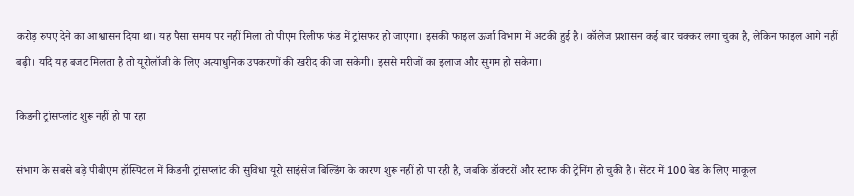करोड़ रुपए देने का आश्वासन दिया था। यह पैसा समय पर नहीं मिला तो पीएम रिलीफ फंड में ट्रांसफर हो जाएगा। इसकी फाइल ऊर्जा विभाग में अटकी हुई है। कॉलेज प्रशासन कई बार चक्कर लगा चुका है, लेकिन फाइल आगे नहीं बढ़ी। यदि यह बजट मिलता है तो यूरोलॉजी के लिए अत्याधुनिक उपकरणों की खरीद की जा सकेगी। इससे मरीजों का इलाज और सुगम हो सकेगा।

किडनी ट्रांसप्लांट शुरू नहीं हो पा रहा

संभाग के सबसे बड़े पीबीएम हॉस्पिटल में किडनी ट्रांसप्लांट की सुविधा यूरो साइंसेज बिल्डिंग के कारण शुरू नहीं हो पा रही है, जबकि डॉक्टरों और स्टाफ की ट्रेनिंग हो चुकी है। सेंटर में 100 बेड के लिए माकूल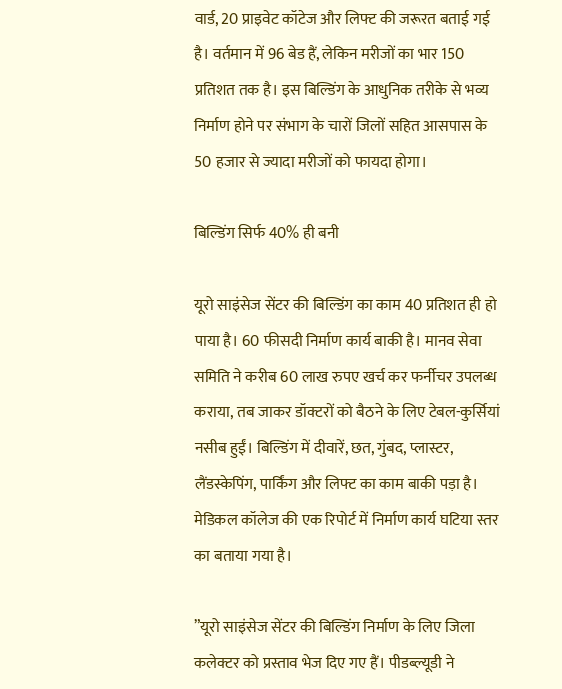वार्ड, 20 प्राइवेट कॉटेज और लिफ्ट की जरूरत बताई गई है। वर्तमान में 96 बेड हैं, लेकिन मरीजों का भार 150 प्रतिशत तक है। इस बिल्डिंग के आधुनिक तरीके से भव्य निर्माण होने पर संभाग के चारों जिलों सहित आसपास के 50 हजार से ज्यादा मरीजों को फायदा होगा।

बिल्डिंग सिर्फ 40% ही बनी

यूरो साइंसेज सेंटर की बिल्डिंग का काम 40 प्रतिशत ही हो पाया है। 60 फीसदी निर्माण कार्य बाकी है। मानव सेवा समिति ने करीब 60 लाख रुपए खर्च कर फर्नीचर उपलब्ध कराया, तब जाकर डॉक्टरों को बैठने के लिए टेबल-कुर्सियां नसीब हुईं। बिल्डिंग में दीवारें, छत, गुंबद, प्लास्टर, लैंडस्केपिंग, पार्किंग और लिफ्ट का काम बाकी पड़ा है। मेडिकल कॉलेज की एक रिपोर्ट में निर्माण कार्य घटिया स्तर का बताया गया है।

”यूरो साइंसेज सेंटर की बिल्डिंग निर्माण के लिए जिला कलेक्टर को प्रस्ताव भेज दिए गए हैं। पीडब्ल्यूडी ने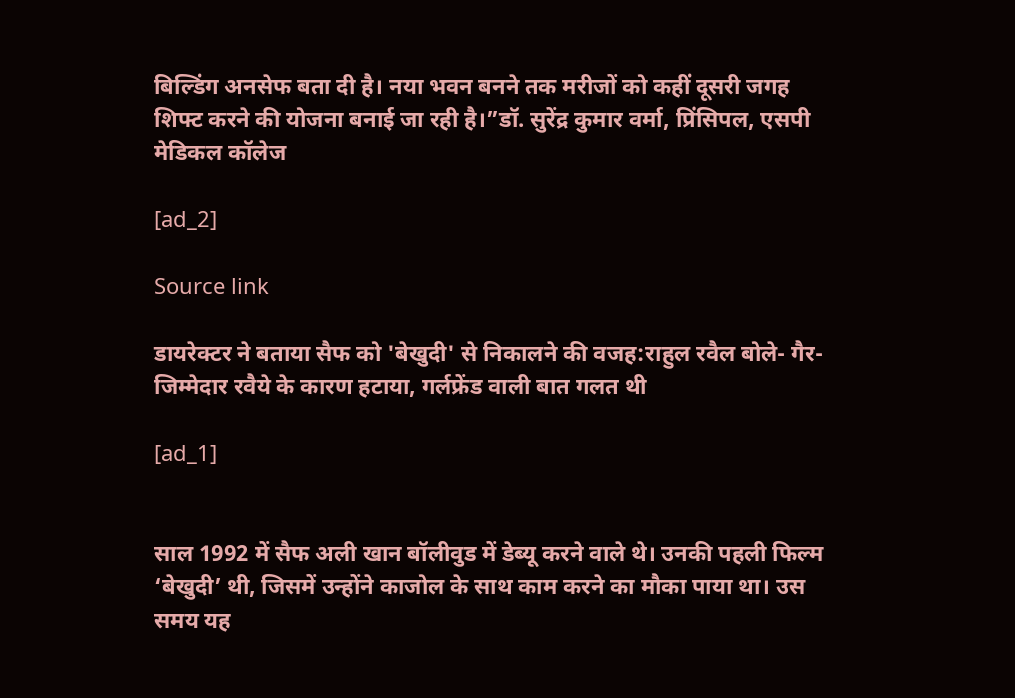बिल्डिंग अनसेफ बता दी है। नया भवन बनने तक मरीजों को कहीं दूसरी जगह शिफ्ट करने की योजना बनाई जा रही है।”डॉ. सुरेंद्र कुमार वर्मा, प्रिंसिपल, एसपी मेडिकल कॉलेज

[ad_2]

Source link

डायरेक्टर ने बताया सैफ को 'बेखुदी' से निकालने की वजह:राहुल रवैल बोले- गैर-जिम्मेदार रवैये के कारण हटाया, गर्लफ्रेंड वाली बात गलत थी

[ad_1]


साल 1992 में सैफ अली खान बॉलीवुड में डेब्यू करने वाले थे। उनकी पहली फिल्म ‘बेखुदी’ थी, जिसमें उन्होंने काजोल के साथ काम करने का मौका पाया था। उस समय यह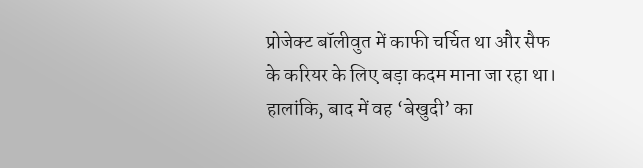प्रोजेक्ट बॉलीवुत में काफी चर्चित था और सैफ के करियर के लिए बड़ा कदम माना जा रहा था। हालांकि, बाद में वह ‘बेखुदी’ का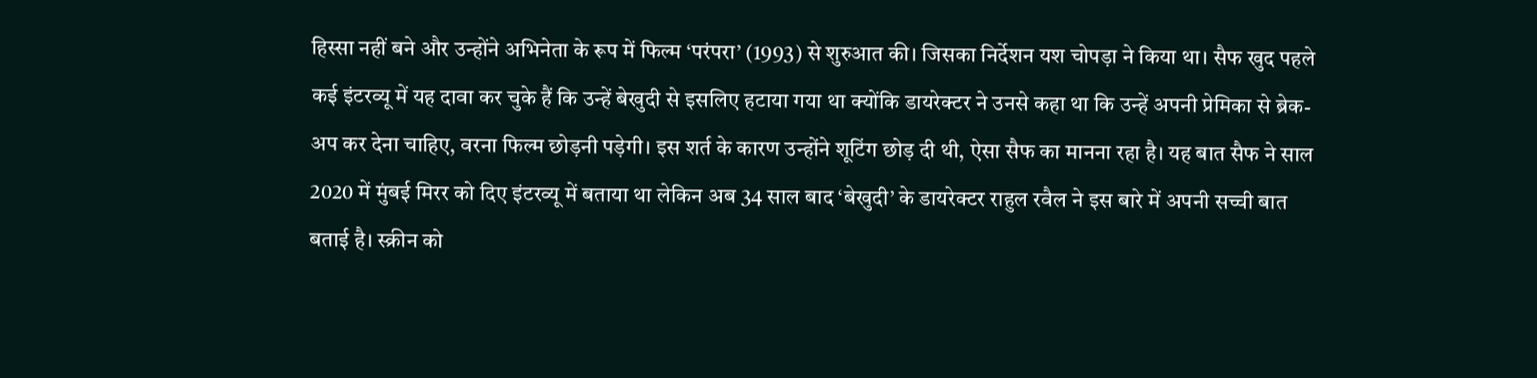हिस्सा नहीं बने और उन्होंने अभिनेता के रूप में फिल्म ‘परंपरा’ (1993) से शुरुआत की। जिसका निर्देशन यश चोपड़ा ने किया था। सैफ खुद पहले कई इंटरव्यू में यह दावा कर चुके हैं कि उन्हें बेखुदी से इसलिए हटाया गया था क्योंकि डायरेक्टर ने उनसे कहा था कि उन्हें अपनी प्रेमिका से ब्रेक-अप कर देना चाहिए, वरना फिल्म छोड़नी पड़ेगी। इस शर्त के कारण उन्होंने शूटिंग छोड़ दी थी, ऐसा सैफ का मानना रहा है। यह बात सैफ ने साल 2020 में मुंबई मिरर को दिए इंटरव्यू में बताया था लेकिन अब 34 साल बाद ‘बेखुदी’ के डायरेक्टर राहुल रवैल ने इस बारे में अपनी सच्ची बात बताई है। स्क्रीन को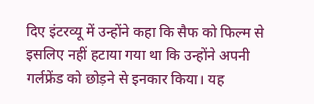दिए इंटरव्यू में उन्होंने कहा कि सैफ को फिल्म से इसलिए नहीं हटाया गया था कि उन्होंने अपनी गर्लफ्रेंड को छोड़ने से इनकार किया। यह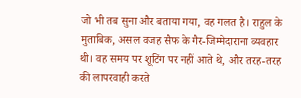जो भी तब सुना और बताया गया, वह गलत है। राहुल के मुताबिक, असल वजह सैफ के गैर-जिम्मेदाराना व्यवहार थी। वह समय पर शूटिंग पर नहीं आते थे, और तरह-तरह की लापरवाही करते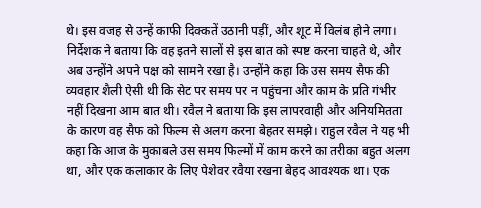थे। इस वजह से उन्हें काफी दिक्कतें उठानी पड़ीं, और शूट में विलंब होने लगा। निर्देशक ने बताया कि वह इतने सालों से इस बात को स्पष्ट करना चाहते थे, और अब उन्होंने अपने पक्ष को सामने रखा है। उन्होंने कहा कि उस समय सैफ की व्यवहार शैली ऐसी थी कि सेट पर समय पर न पहुंचना और काम के प्रति गंभीर नहीं दिखना आम बात थी। रवैल ने बताया कि इस लापरवाही और अनियमितता के कारण वह सैफ को फिल्म से अलग करना बेहतर समझे। राहुल रवैल ने यह भी कहा कि आज के मुकाबले उस समय फिल्मों में काम करने का तरीका बहुत अलग था, और एक कलाकार के लिए पेशेवर रवैया रखना बेहद आवश्यक था। एक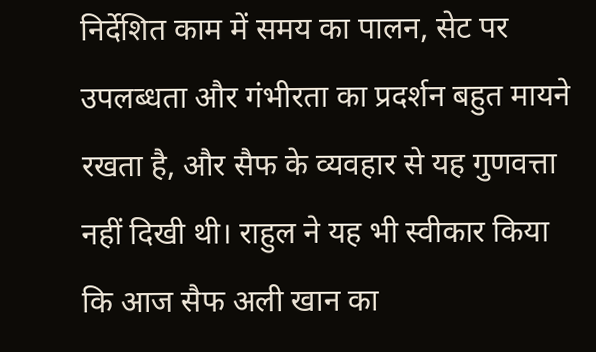निर्देशित काम में समय का पालन, सेट पर उपलब्धता और गंभीरता का प्रदर्शन बहुत मायने रखता है, और सैफ के व्यवहार से यह गुणवत्ता नहीं दिखी थी। राहुल ने यह भी स्वीकार किया कि आज सैफ अली खान का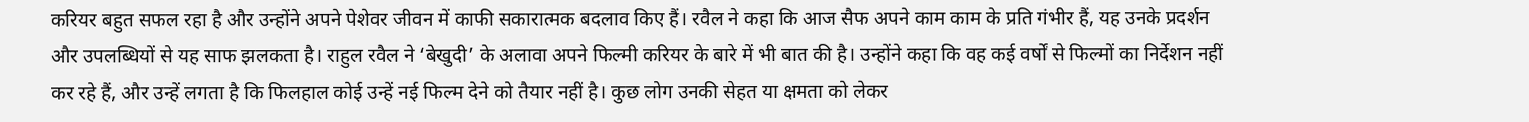करियर बहुत सफल रहा है और उन्होंने अपने पेशेवर जीवन में काफी सकारात्मक बदलाव किए हैं। रवैल ने कहा कि आज सैफ अपने काम काम के प्रति गंभीर हैं, यह उनके प्रदर्शन और उपलब्धियों से यह साफ झलकता है। राहुल रवैल ने ‘बेखुदी’ के अलावा अपने फिल्मी करियर के बारे में भी बात की है। उन्होंने कहा कि वह कई वर्षों से फिल्मों का निर्देशन नहीं कर रहे हैं, और उन्हें लगता है कि फिलहाल कोई उन्हें नई फिल्म देने को तैयार नहीं है। कुछ लोग उनकी सेहत या क्षमता को लेकर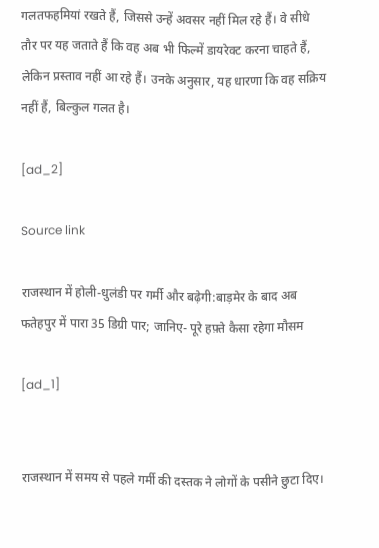गलतफहमियां रखते हैं, जिससे उन्हें अवसर नहीं मिल रहे हैं। वे सीधे तौर पर यह जताते हैं कि वह अब भी फिल्में डायरेक्ट करना चाहते हैं, लेकिन प्रस्ताव नहीं आ रहे हैं। उनके अनुसार, यह धारणा कि वह सक्रिय नहीं हैं, बिल्कुल गलत है।

[ad_2]

Source link

राजस्थान में होली-धुलंडी पर गर्मी और बढ़ेगी:बाड़मेर के बाद अब फतेहपुर में पारा 35 डिग्री पार; जानिए- पूरे हफ़्ते कैसा रहेगा मौसम

[ad_1]


राजस्थान में समय से पहले गर्मी की दस्तक ने लोगों के पसीने छुटा दिए।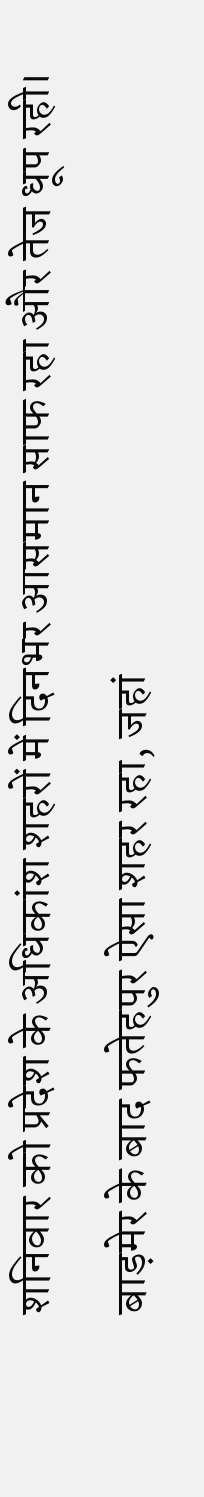शनिवार को प्रदेश के अधिकांश शहरों में दिनभर आसमान साफ रहा और तेज धूप रही। बाड़मेर के बाद फतेहपुर ऐसा शहर रहा, जहां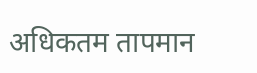अधिकतम तापमान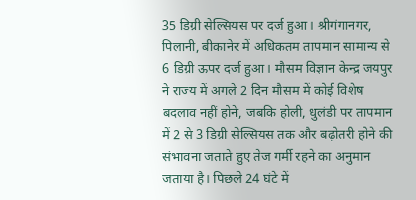35 डिग्री सेल्सियस पर दर्ज हुआ। श्रीगंगानगर, पिलानी, बीकानेर में अधिकतम तापमान सामान्य से 6 डिग्री ऊपर दर्ज हुआ। मौसम विज्ञान केन्द्र जयपुर ने राज्य में अगले 2 दिन मौसम में कोई विशेष बदलाव नहीं होने, जबकि होली, धुलंडी पर तापमान में 2 से 3 डिग्री सेल्सियस तक और बढ़ोतरी होने की संभावना जताते हुए तेज गर्मी रहने का अनुमान जताया है। पिछले 24 घंटे में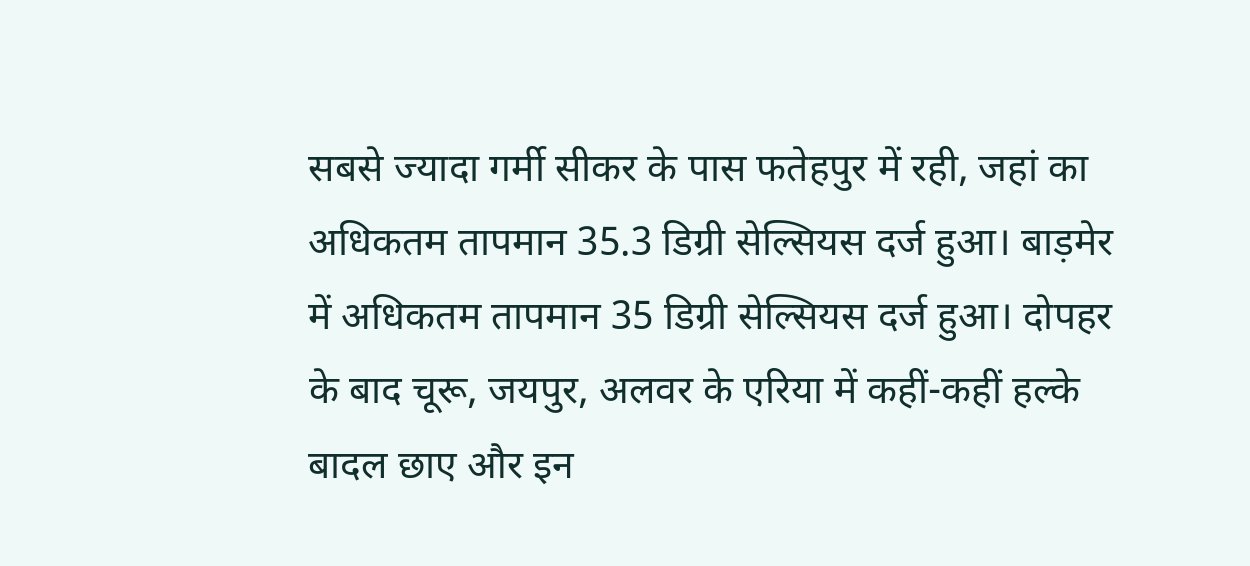सबसे ज्यादा गर्मी सीकर के पास फतेहपुर में रही, जहां का अधिकतम तापमान 35.3 डिग्री सेल्सियस दर्ज हुआ। बाड़मेर में अधिकतम तापमान 35 डिग्री सेल्सियस दर्ज हुआ। दोपहर के बाद चूरू, जयपुर, अलवर के एरिया में कहीं-कहीं हल्के बादल छाए और इन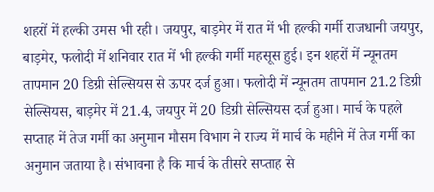शहरों में हल्की उमस भी रही। जयपुर, बाड़मेर में रात में भी हल्की गर्मी राजधानी जयपुर, बाड़मेर, फलोदी में शनिवार रात में भी हल्की गर्मी महसूस हुई। इन शहरों में न्यूनतम तापमान 20 डिग्री सेल्सियस से ऊपर दर्ज हुआ। फलोदी में न्यूनतम तापमान 21.2 डिग्री सेल्सियस, बाड़मेर में 21.4, जयपुर में 20 डिग्री सेल्सियस दर्ज हुआ। मार्च के पहले सप्ताह में तेज गर्मी का अनुमान मौसम विभाग ने राज्य में मार्च के महीने में तेज गर्मी का अनुमान जताया है। संभावना है कि मार्च के तीसरे सप्ताह से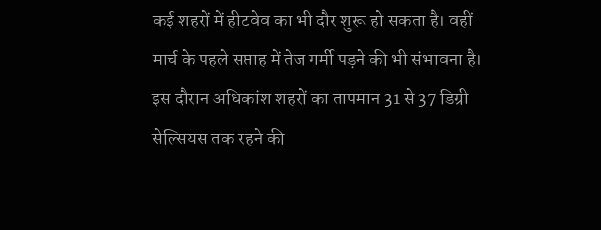कई शहरों में हीटवेव का भी दौर शुरू हो सकता है। वहीं मार्च के पहले सप्ताह में तेज गर्मी पड़ने की भी संभावना है। इस दौरान अधिकांश शहरों का तापमान 31 से 37 डिग्री सेल्सियस तक रहने की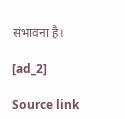संभावना है।

[ad_2]

Source link